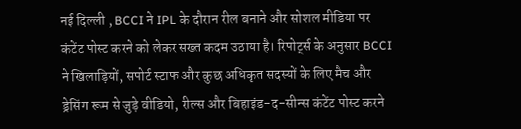नई दिल्ली , BCCI ने IPL के दौरान रील बनाने और सोशल मीडिया पर कंटेंट पोस्ट करने को लेकर सख्त कदम उठाया है। रिपोर्ट्स के अनुसार BCCI ने खिलाड़ियों, सपोर्ट स्टाफ और कुछ अधिकृत सदस्यों के लिए मैच और ड्रेसिंग रूम से जुड़े वीडियो, रील्स और बिहाइंड-द-सीन्स कंटेंट पोस्ट करने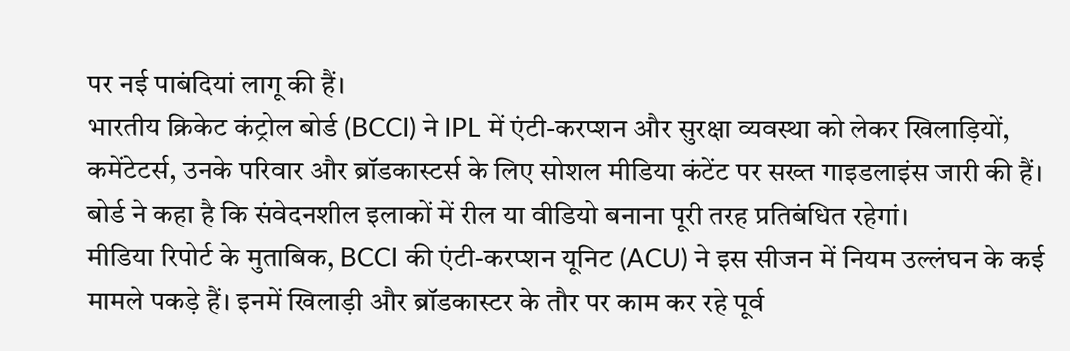पर नई पाबंदियां लागू की हैं।
भारतीय क्रिकेट कंट्रोल बोर्ड (BCCI) ने IPL में एंटी-करप्शन और सुरक्षा व्यवस्था को लेकर खिलाड़ियों, कमेंटेटर्स, उनके परिवार और ब्रॉडकास्टर्स के लिए सोशल मीडिया कंटेंट पर सख्त गाइडलाइंस जारी की हैं। बोर्ड ने कहा है कि संवेदनशील इलाकों में रील या वीडियो बनाना पूरी तरह प्रतिबंधित रहेगां।
मीडिया रिपोर्ट के मुताबिक, BCCI की एंटी-करप्शन यूनिट (ACU) ने इस सीजन में नियम उल्लंघन के कई मामले पकड़े हैं। इनमें खिलाड़ी और ब्रॉडकास्टर के तौर पर काम कर रहे पूर्व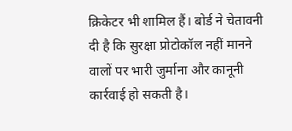क्रिकेटर भी शामिल हैं। बोर्ड ने चेतावनी दी है कि सुरक्षा प्रोटोकॉल नहीं मानने वालों पर भारी जुर्माना और कानूनी कार्रवाई हो सकती है।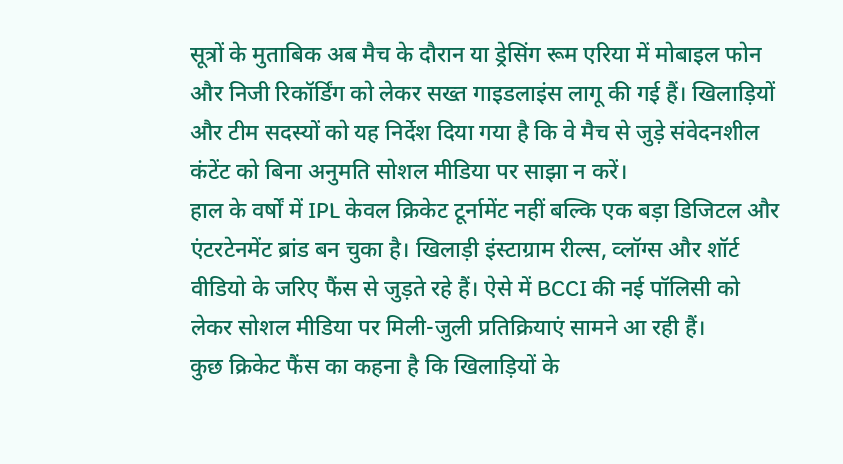सूत्रों के मुताबिक अब मैच के दौरान या ड्रेसिंग रूम एरिया में मोबाइल फोन और निजी रिकॉर्डिंग को लेकर सख्त गाइडलाइंस लागू की गई हैं। खिलाड़ियों और टीम सदस्यों को यह निर्देश दिया गया है कि वे मैच से जुड़े संवेदनशील कंटेंट को बिना अनुमति सोशल मीडिया पर साझा न करें।
हाल के वर्षों में IPL केवल क्रिकेट टूर्नामेंट नहीं बल्कि एक बड़ा डिजिटल और एंटरटेनमेंट ब्रांड बन चुका है। खिलाड़ी इंस्टाग्राम रील्स, व्लॉग्स और शॉर्ट वीडियो के जरिए फैंस से जुड़ते रहे हैं। ऐसे में BCCI की नई पॉलिसी को लेकर सोशल मीडिया पर मिली-जुली प्रतिक्रियाएं सामने आ रही हैं।
कुछ क्रिकेट फैंस का कहना है कि खिलाड़ियों के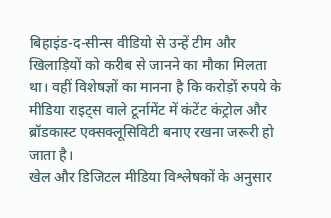बिहाइंड-द-सीन्स वीडियो से उन्हें टीम और खिलाड़ियों को करीब से जानने का मौका मिलता था। वहीं विशेषज्ञों का मानना है कि करोड़ों रुपये के मीडिया राइट्स वाले टूर्नामेंट में कंटेंट कंट्रोल और ब्रॉडकास्ट एक्सक्लूसिविटी बनाए रखना जरूरी हो जाता है।
खेल और डिजिटल मीडिया विश्लेषकों के अनुसार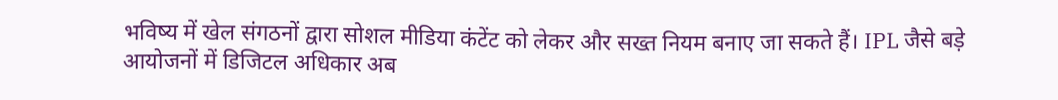भविष्य में खेल संगठनों द्वारा सोशल मीडिया कंटेंट को लेकर और सख्त नियम बनाए जा सकते हैं। IPL जैसे बड़े आयोजनों में डिजिटल अधिकार अब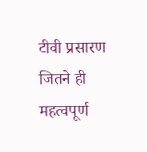टीवी प्रसारण जितने ही महत्वपूर्ण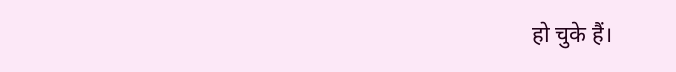हो चुके हैं।